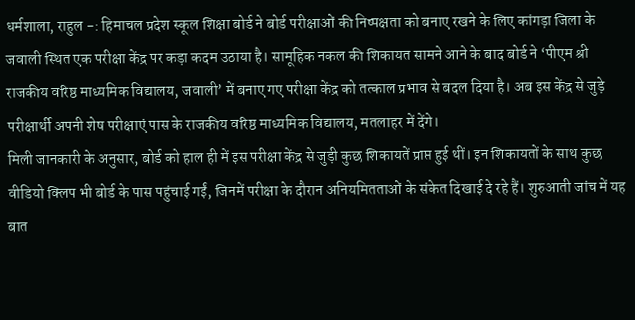धर्मशाला, राहुल -: हिमाचल प्रदेश स्कूल शिक्षा बोर्ड ने बोर्ड परीक्षाओं की निष्पक्षता को बनाए रखने के लिए कांगड़ा जिला के जवाली स्थित एक परीक्षा केंद्र पर कड़ा कदम उठाया है। सामूहिक नकल की शिकायत सामने आने के बाद बोर्ड ने ‘पीएम श्री राजकीय वरिष्ठ माध्यमिक विद्यालय, जवाली’ में बनाए गए परीक्षा केंद्र को तत्काल प्रभाव से बदल दिया है। अब इस केंद्र से जुड़े परीक्षार्थी अपनी शेष परीक्षाएं पास के राजकीय वरिष्ठ माध्यमिक विद्यालय, मतलाहर में देंगे।
मिली जानकारी के अनुसार, बोर्ड को हाल ही में इस परीक्षा केंद्र से जुड़ी कुछ शिकायतें प्राप्त हुई थीं। इन शिकायतों के साथ कुछ वीडियो क्लिप भी बोर्ड के पास पहुंचाई गईं, जिनमें परीक्षा के दौरान अनियमितताओं के संकेत दिखाई दे रहे हैं। शुरुआती जांच में यह बात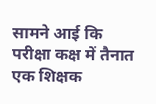सामने आई कि परीक्षा कक्ष में तैनात एक शिक्षक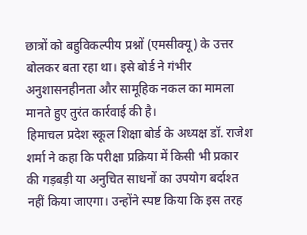छात्रों को बहुविकल्पीय प्रश्नों (एमसीक्यू) के उत्तर बोलकर बता रहा था। इसे बोर्ड ने गंभीर अनुशासनहीनता और सामूहिक नकल का मामला मानते हुए तुरंत कार्रवाई की है।
हिमाचल प्रदेश स्कूल शिक्षा बोर्ड के अध्यक्ष डॉ. राजेश शर्मा ने कहा कि परीक्षा प्रक्रिया में किसी भी प्रकार की गड़बड़ी या अनुचित साधनों का उपयोग बर्दाश्त नहीं किया जाएगा। उन्होंने स्पष्ट किया कि इस तरह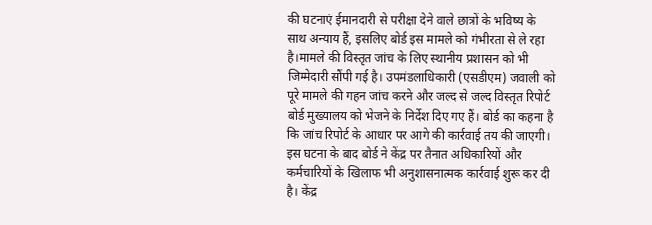की घटनाएं ईमानदारी से परीक्षा देने वाले छात्रों के भविष्य के साथ अन्याय हैं, इसलिए बोर्ड इस मामले को गंभीरता से ले रहा है।मामले की विस्तृत जांच के लिए स्थानीय प्रशासन को भी जिम्मेदारी सौंपी गई है। उपमंडलाधिकारी (एसडीएम) जवाली को पूरे मामले की गहन जांच करने और जल्द से जल्द विस्तृत रिपोर्ट बोर्ड मुख्यालय को भेजने के निर्देश दिए गए हैं। बोर्ड का कहना है कि जांच रिपोर्ट के आधार पर आगे की कार्रवाई तय की जाएगी।
इस घटना के बाद बोर्ड ने केंद्र पर तैनात अधिकारियों और कर्मचारियों के खिलाफ भी अनुशासनात्मक कार्रवाई शुरू कर दी है। केंद्र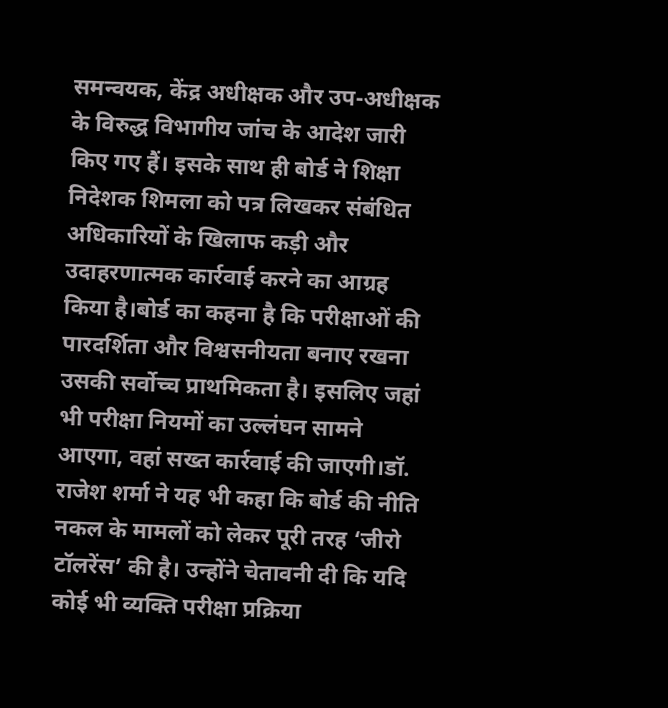समन्वयक, केंद्र अधीक्षक और उप-अधीक्षक के विरुद्ध विभागीय जांच के आदेश जारी किए गए हैं। इसके साथ ही बोर्ड ने शिक्षा निदेशक शिमला को पत्र लिखकर संबंधित अधिकारियों के खिलाफ कड़ी और उदाहरणात्मक कार्रवाई करने का आग्रह किया है।बोर्ड का कहना है कि परीक्षाओं की पारदर्शिता और विश्वसनीयता बनाए रखना उसकी सर्वोच्च प्राथमिकता है। इसलिए जहां भी परीक्षा नियमों का उल्लंघन सामने आएगा, वहां सख्त कार्रवाई की जाएगी।डॉ. राजेश शर्मा ने यह भी कहा कि बोर्ड की नीति नकल के मामलों को लेकर पूरी तरह ‘जीरो टॉलरेंस’ की है। उन्होंने चेतावनी दी कि यदि कोई भी व्यक्ति परीक्षा प्रक्रिया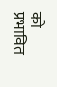को प्रभावित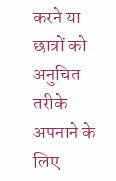करने या छात्रों को अनुचित तरीके अपनाने के लिए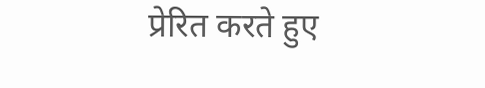प्रेरित करते हुए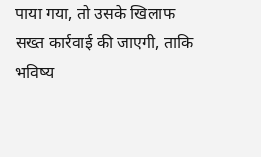पाया गया, तो उसके खिलाफ सख्त कार्रवाई की जाएगी, ताकि भविष्य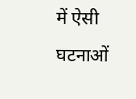में ऐसी घटनाओं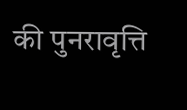की पुनरावृत्ति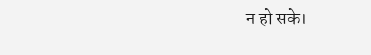न हो सके।